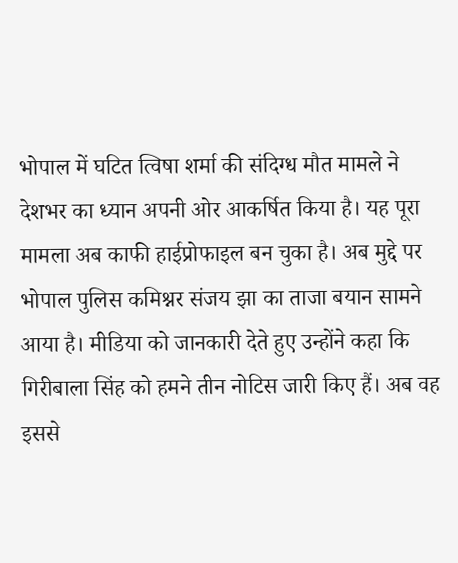भोपाल में घटित त्विषा शर्मा की संदिग्ध मौत मामले ने देशभर का ध्यान अपनी ओर आकर्षित किया है। यह पूरा मामला अब काफी हाईप्रोफाइल बन चुका है। अब मुद्दे पर भोपाल पुलिस कमिश्नर संजय झा का ताजा बयान सामने आया है। मीडिया को जानकारी देते हुए उन्होंने कहा कि गिरीबाला सिंह को हमने तीन नोटिस जारी किए हैं। अब वह इससे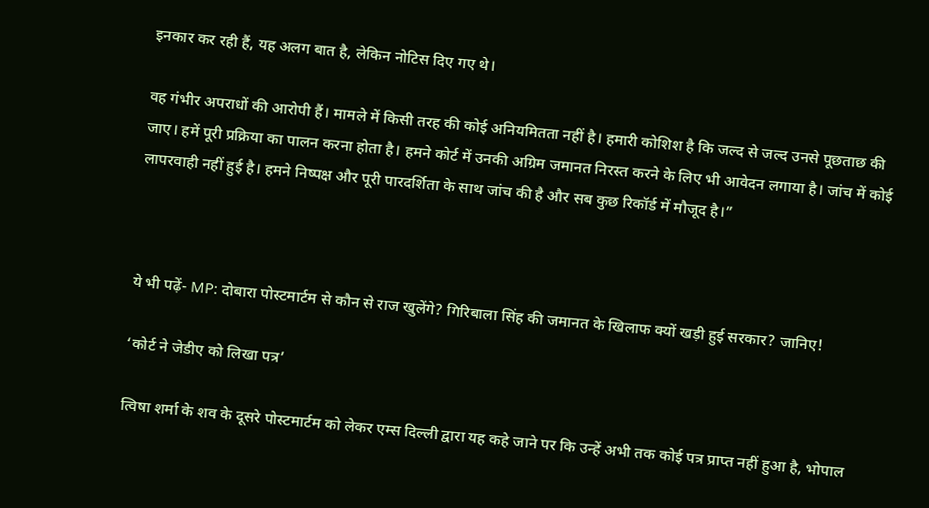इनकार कर रही हैं, यह अलग बात है, लेकिन नोटिस दिए गए थे।

वह गंभीर अपराधों की आरोपी हैं। मामले में किसी तरह की कोई अनियमितता नहीं है। हमारी कोशिश है कि जल्द से जल्द उनसे पूछताछ की जाए। हमें पूरी प्रक्रिया का पालन करना होता है। हमने कोर्ट में उनकी अग्रिम जमानत निरस्त करने के लिए भी आवेदन लगाया है। जांच में कोई लापरवाही नहीं हुई है। हमने निष्पक्ष और पूरी पारदर्शिता के साथ जांच की है और सब कुछ रिकॉर्ड में मौजूद है।”



ये भी पढ़ें- MP: दोबारा पोस्टमार्टम से कौन से राज खुलेंगे? गिरिबाला सिंह की जमानत के खिलाफ क्यों खड़ी हुई सरकार? जानिए!

‘कोर्ट ने जेडीए को लिखा पत्र’

त्विषा शर्मा के शव के दूसरे पोस्टमार्टम को लेकर एम्स दिल्ली द्वारा यह कहे जाने पर कि उन्हें अभी तक कोई पत्र प्राप्त नहीं हुआ है, भोपाल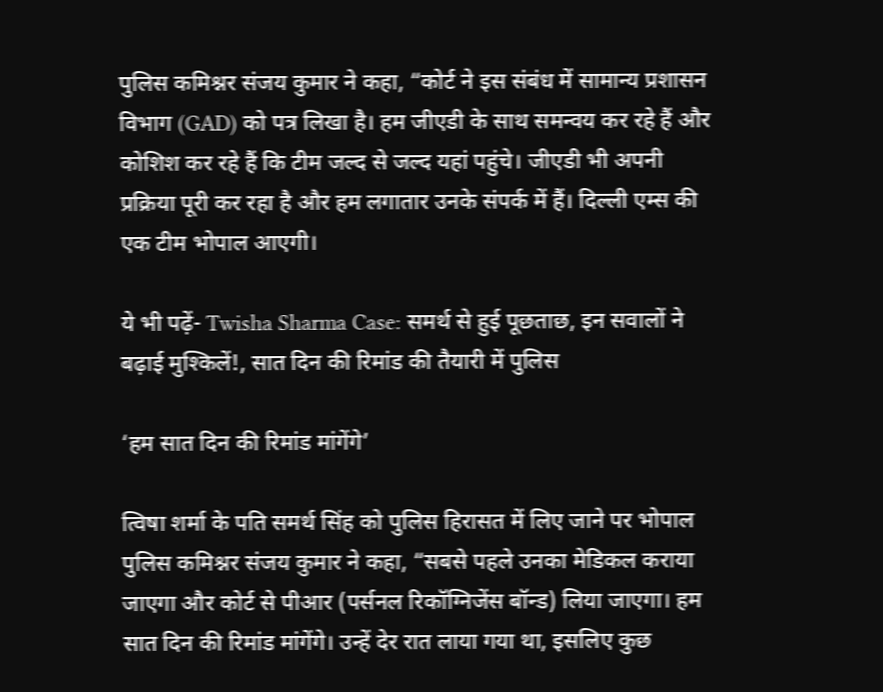पुलिस कमिश्नर संजय कुमार ने कहा, “कोर्ट ने इस संबंध में सामान्य प्रशासन विभाग (GAD) को पत्र लिखा है। हम जीएडी के साथ समन्वय कर रहे हैं और कोशिश कर रहे हैं कि टीम जल्द से जल्द यहां पहुंचे। जीएडी भी अपनी प्रक्रिया पूरी कर रहा है और हम लगातार उनके संपर्क में हैं। दिल्ली एम्स की एक टीम भोपाल आएगी।

ये भी पढ़ें- Twisha Sharma Case: समर्थ से हुई पूछताछ, इन सवालों ने बढ़ाई मुश्किलें!, सात दिन की रिमांड की तैयारी में पुलिस

‘हम सात दिन की रिमांड मांगेंगे’

त्विषा शर्मा के पति समर्थ सिंह को पुलिस हिरासत में लिए जाने पर भोपाल पुलिस कमिश्नर संजय कुमार ने कहा, “सबसे पहले उनका मेडिकल कराया जाएगा और कोर्ट से पीआर (पर्सनल रिकॉग्निजेंस बॉन्ड) लिया जाएगा। हम सात दिन की रिमांड मांगेंगे। उन्हें देर रात लाया गया था, इसलिए कुछ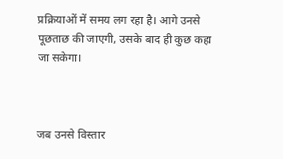प्रक्रियाओं में समय लग रहा है। आगे उनसे पूछताछ की जाएगी, उसके बाद ही कुछ कहा जा सकेगा।



जब उनसे विस्तार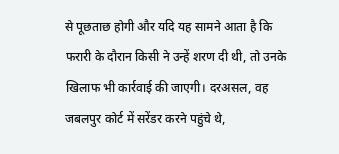से पूछताछ होगी और यदि यह सामने आता है कि फरारी के दौरान किसी ने उन्हें शरण दी थी, तो उनके खिलाफ भी कार्रवाई की जाएगी। दरअसल, वह जबलपुर कोर्ट में सरेंडर करने पहुंचे थे,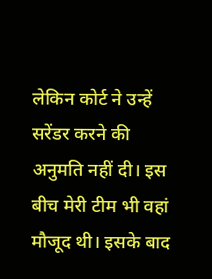लेकिन कोर्ट ने उन्हें सरेंडर करने की अनुमति नहीं दी। इस बीच मेरी टीम भी वहां मौजूद थी। इसके बाद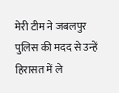मेरी टीम ने जबलपुर पुलिस की मदद से उन्हें हिरासत में ले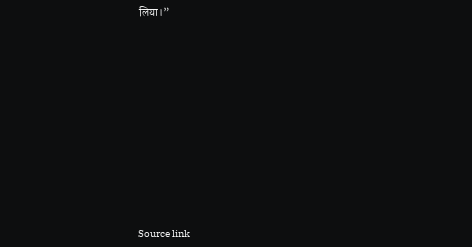लिया।”












Source link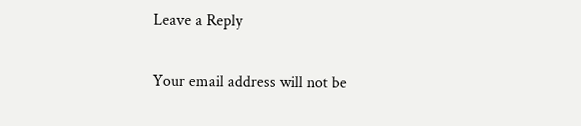Leave a Reply

Your email address will not be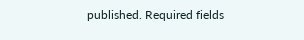published. Required fields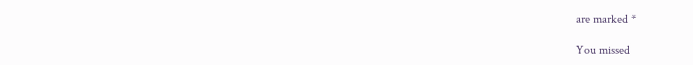are marked *

You missed